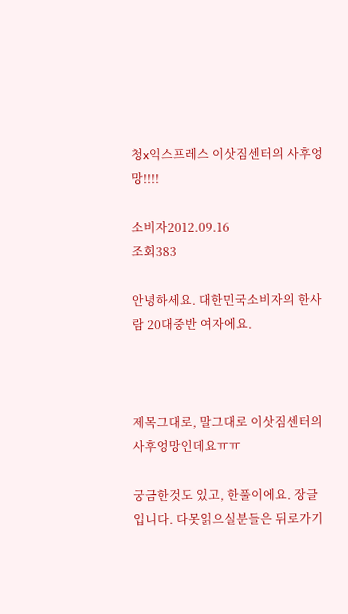청x익스프레스 이삿짐센터의 사후엉망!!!!

소비자2012.09.16
조회383

안녕하세요. 대한민국소비자의 한사람 20대중반 여자에요.



제목그대로, 말그대로 이삿짐센터의 사후엉망인데요ㅠㅠ

궁금한것도 있고, 한풀이에요. 장글입니다. 다못읽으실분들은 뒤로가기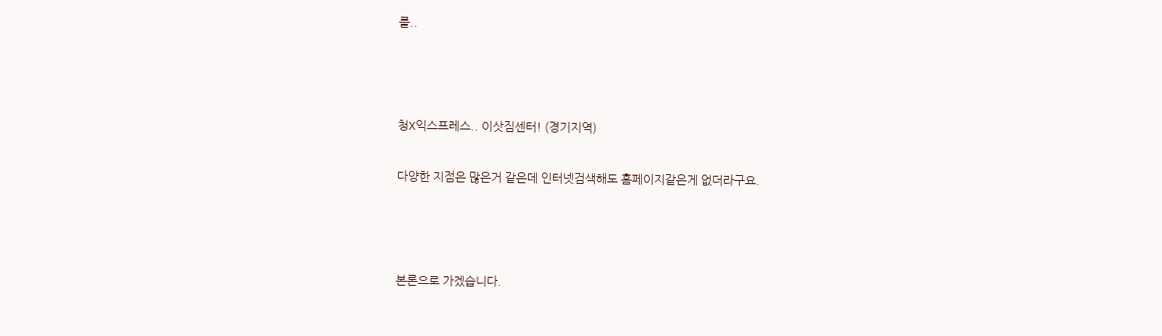를..



청X익스프레스.. 이삿짐센터! (경기지역)

다양한 지점은 많은거 같은데 인터넷검색해도 홈페이지같은게 없더라구요.



본론으로 가겠습니다.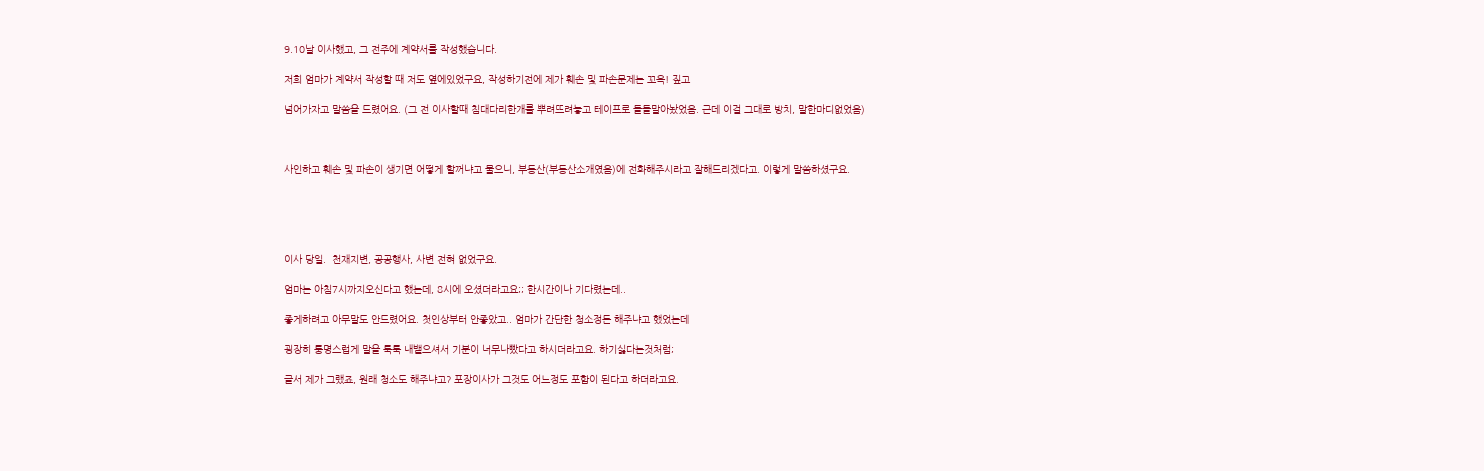9.10날 이사했고, 그 전주에 계약서를 작성했습니다.

저희 엄마가 계약서 작성할 때 저도 옆에있었구요, 작성하기전에 제가 훼손 및 파손문제는 꼬옥! 짚고

넘어가자고 말씀을 드렸어요. (그 전 이사할때 침대다리한개를 뿌려뜨려놓고 테이프로 돌돌말아놨었음. 근데 이걸 그대로 방치, 말한마디없었음)



사인하고 훼손 및 파손이 생기면 어떻게 할꺼냐고 물으니, 부동산(부동산소개였음)에 전화해주시라고 잘해드리겠다고. 이렇게 말씀하셨구요.





이사 당일.  천재지변, 공공행사, 사변 전혀 없었구요.

엄마는 아침7시까지오신다고 했는데, 8시에 오셨더라고요;; 한시간이나 기다렸는데..

좋게하려고 아무말도 안드렸어요. 첫인상부터 안좋았고.. 엄마가 간단한 청소정돈 해주냐고 했었는데

굉장히 퉁명스럽게 말을 툭툭 내뱉으셔서 기분이 너무나빴다고 하시더라고요. 하기싫다는것처럼;

글서 제가 그랬죠, 원래 청소도 해주냐고? 포장이사가 그것도 어느정도 포함이 된다고 하더라고요.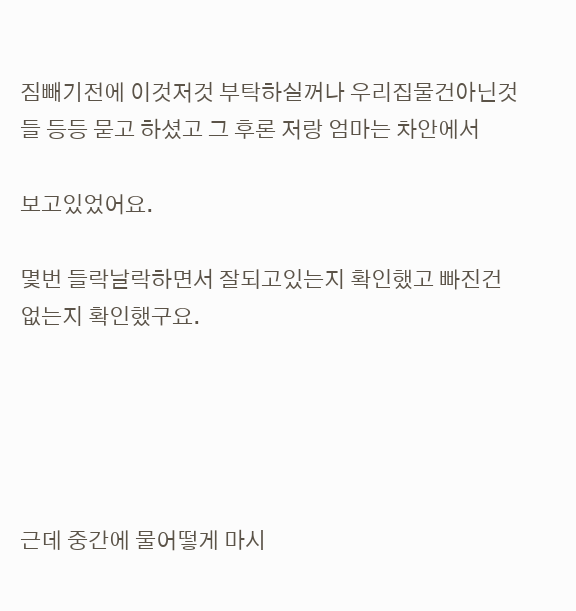짐빼기전에 이것저것 부탁하실꺼나 우리집물건아닌것들 등등 묻고 하셨고 그 후론 저랑 엄마는 차안에서

보고있었어요.

몇번 들락날락하면서 잘되고있는지 확인했고 빠진건 없는지 확인했구요.





근데 중간에 물어떻게 마시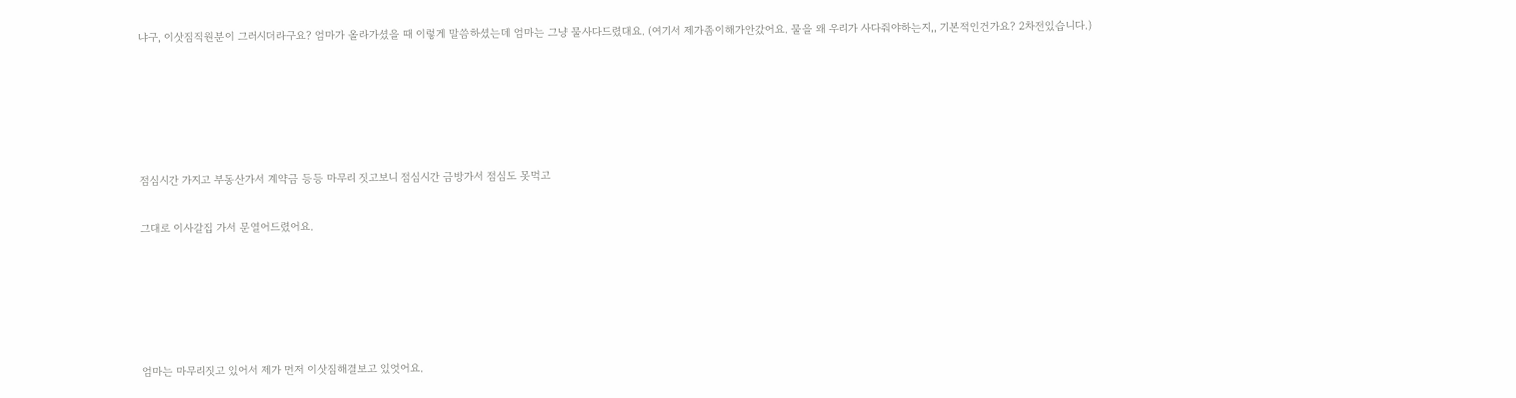냐구, 이삿짐직원분이 그러시더라구요? 엄마가 올라가셨을 때 이렇게 말씀하셨는데 엄마는 그냥 물사다드렸대요. (여기서 제가좀이해가안갔어요. 물을 왜 우리가 사다줘야하는지,, 기본적인건가요? 2차전있습니다.)





점심시간 가지고 부동산가서 계약금 등등 마무리 짓고보니 점심시간 금방가서 점심도 못먹고

그대로 이사갈집 가서 문열어드렸어요.





엄마는 마무리짓고 있어서 제가 먼저 이삿짐해결보고 있엇어요.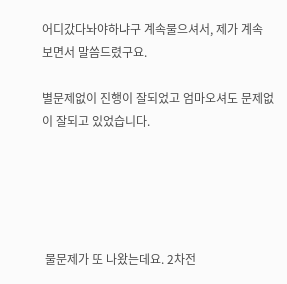어디갔다놔야하냐구 계속물으셔서, 제가 계속 보면서 말씀드렸구요.

별문제없이 진행이 잘되었고 엄마오셔도 문제없이 잘되고 있었습니다.





 물문제가 또 나왔는데요. 2차전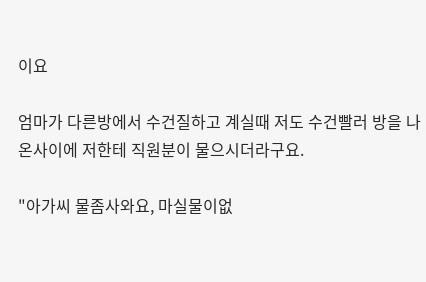이요

엄마가 다른방에서 수건질하고 계실때 저도 수건빨러 방을 나온사이에 저한테 직원분이 물으시더라구요.

"아가씨 물좀사와요, 마실물이없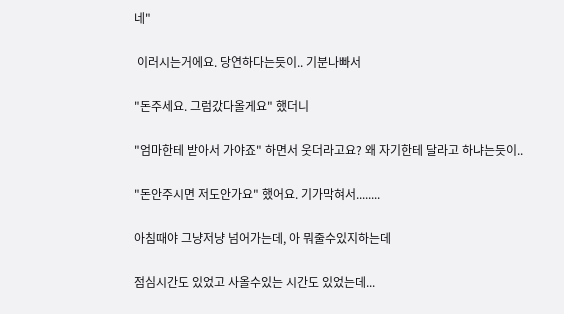네"

 이러시는거에요. 당연하다는듯이.. 기분나빠서

"돈주세요. 그럼갔다올게요" 했더니

"엄마한테 받아서 가야죠" 하면서 웃더라고요? 왜 자기한테 달라고 하냐는듯이..

"돈안주시면 저도안가요" 했어요. 기가막혀서........

아침때야 그냥저냥 넘어가는데, 아 뭐줄수있지하는데

점심시간도 있었고 사올수있는 시간도 있었는데...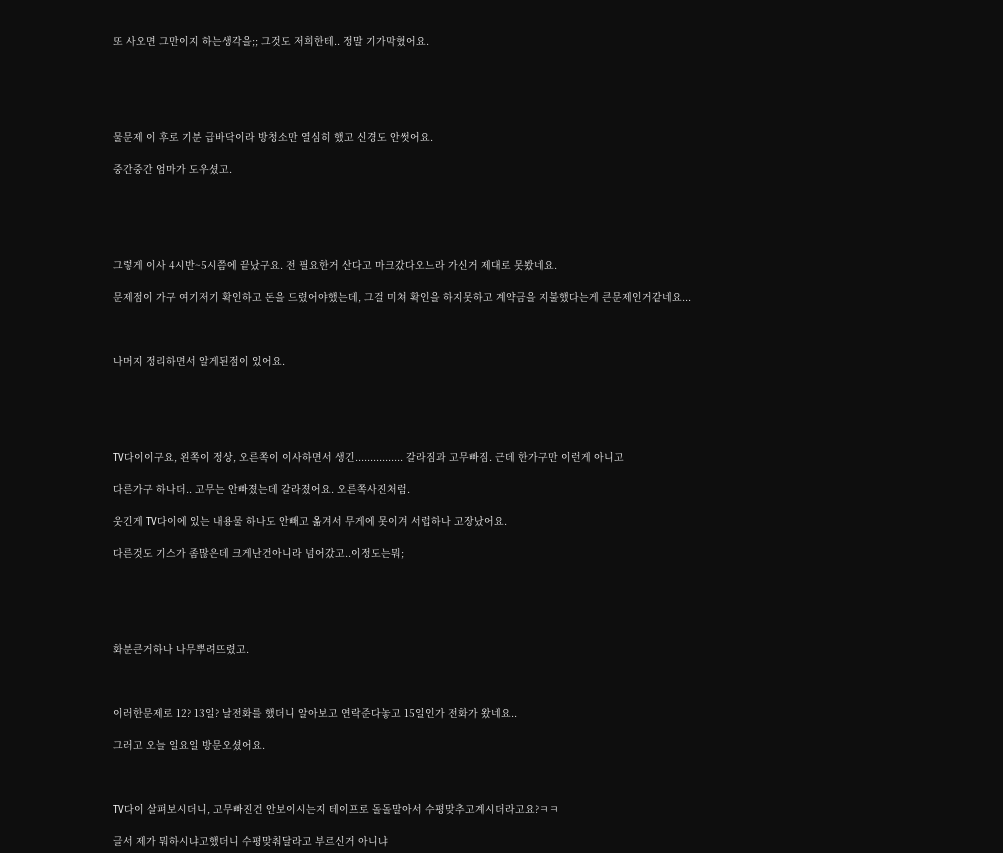또 사오면 그만이지 하는생각을;; 그것도 저희한테.. 정말 기가막혔어요.





물문제 이 후로 기분 급바닥이라 방청소만 열심히 했고 신경도 안썻어요.

중간중간 엄마가 도우셨고.





그렇게 이사 4시반~5시쯤에 끝났구요. 전 필요한거 산다고 마크갔다오느라 가신거 제대로 못봤네요.

문제점이 가구 여기저기 확인하고 돈을 드렸어야했는데, 그걸 미쳐 확인을 하지못하고 계약금을 지불했다는게 큰문제인거같네요...



나머지 정리하면서 알게된점이 있어요.





TV다이이구요, 왼쪽이 정상, 오른쪽이 이사하면서 생긴................ 갈라짐과 고무빠짐. 근데 한가구만 이런게 아니고

다른가구 하나더.. 고무는 안빠졌는데 갈라졌어요. 오른쪽사진처럼.

웃긴게 TV다이에 있는 내용물 하나도 안빼고 옮겨서 무게에 못이겨 서럽하나 고장났어요.

다른것도 기스가 좀많은데 크게난건아니라 넘어갔고..이정도는뭐;





화분큰거하나 나무뿌려뜨렸고.



이러한문제로 12? 13일? 날전화를 했더니 알아보고 연락준다놓고 15일인가 전화가 왔네요..

그러고 오늘 일요일 방문오셨어요.



TV다이 살펴보시더니, 고무빠진건 안보이시는지 테이프로 돌돌말아서 수평맞추고계시더라고요?ㅋㅋ

글서 제가 뭐하시냐고했더니 수평맞춰달라고 부르신거 아니냐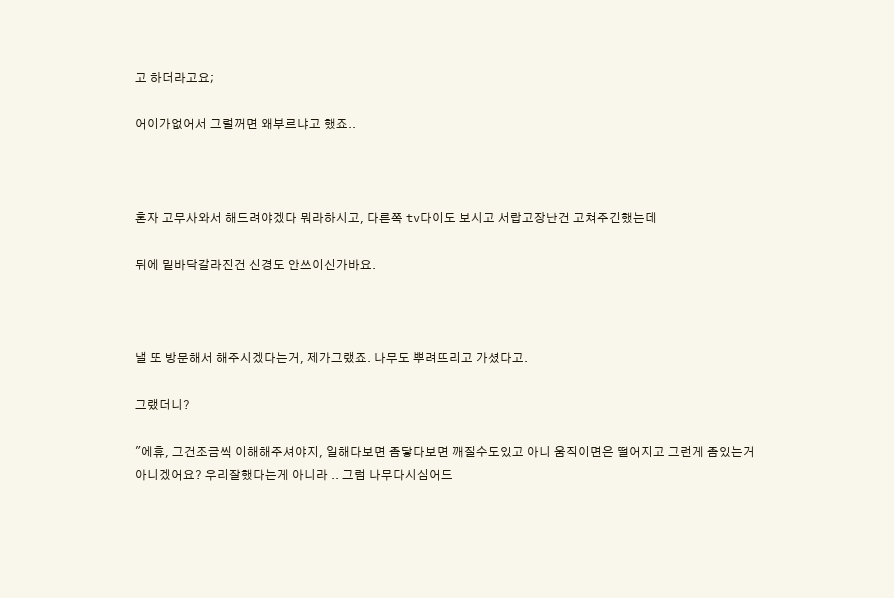고 하더라고요;

어이가없어서 그럴꺼면 왜부르냐고 했죠..



혼자 고무사와서 해드려야겠다 뭐라하시고, 다른쪽 tv다이도 보시고 서랍고장난건 고쳐주긴했는데

뒤에 밑바닥갈라진건 신경도 안쓰이신가바요.



낼 또 방문해서 해주시겠다는거, 제가그랬죠. 나무도 뿌려뜨리고 가셨다고.

그랬더니?

"에휴, 그건조금씩 이해해주셔야지, 일해다보면 좀닿다보면 깨질수도있고 아니 움직이면은 떨어지고 그런게 좀있는거 아니겠어요? 우리잘했다는게 아니라 .. 그럼 나무다시심어드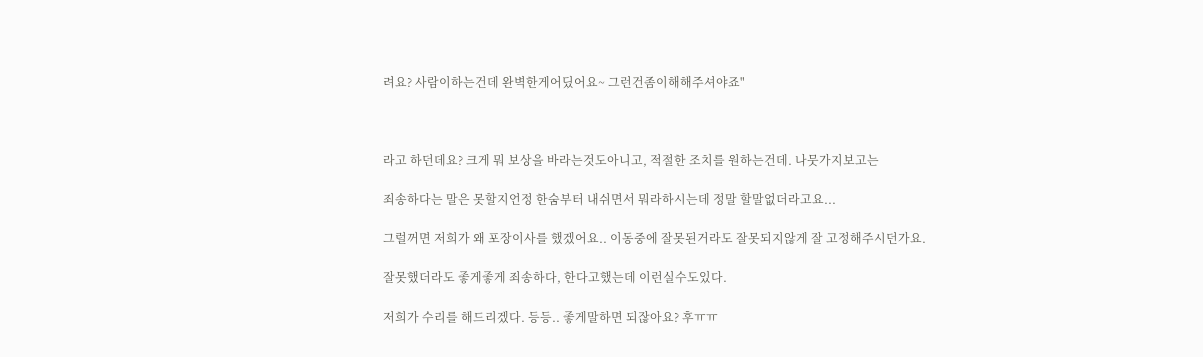려요? 사람이하는건데 완벽한게어딨어요~ 그런건좀이해해주셔야죠"



라고 하던데요? 크게 뭐 보상을 바라는것도아니고, 적절한 조치를 원하는건데. 나뭇가지보고는

죄송하다는 말은 못할지언정 한숨부터 내쉬면서 뭐라하시는데 정말 할말없더라고요...

그럴꺼면 저희가 왜 포장이사를 했겠어요.. 이동중에 잘못된거라도 잘못되지않게 잘 고정해주시던가요.

잘못했더라도 좋게좋게 죄송하다, 한다고했는데 이런실수도있다.

저희가 수리를 해드리겠다. 등등.. 좋게말하면 되잖아요? 후ㅠㅠ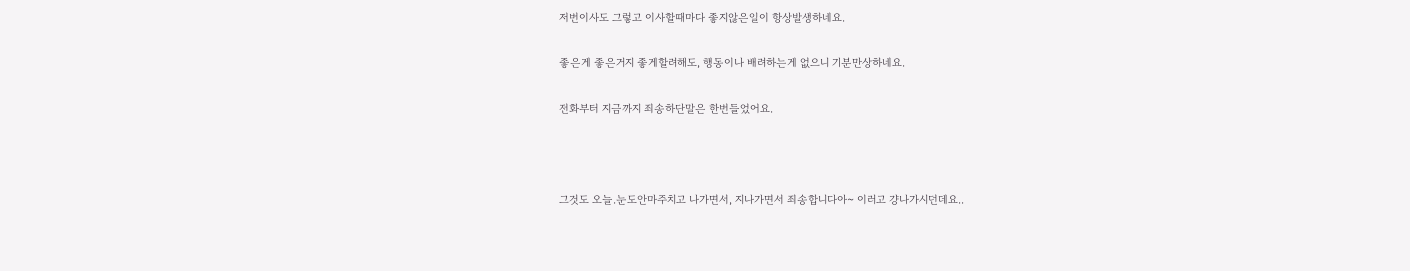저번이사도 그렇고 이사할때마다 좋지않은일이 항상발생하네요.

좋은게 좋은거지 좋게할려해도, 행동이나 배려하는게 없으니 기분만상하네요.

전화부터 지금까지 죄송하단말은 한번들었어요.



그것도 오늘.눈도안마주치고 나가면서, 지나가면서 죄송합니다아~ 이러고 걍나가시던데요..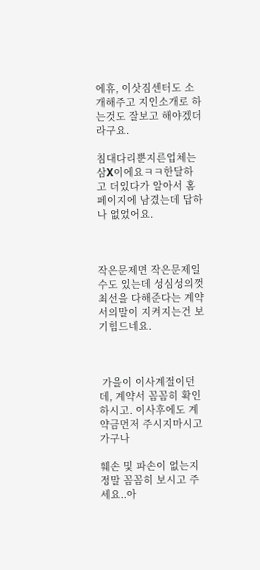에휴, 이삿짐센터도 소개해주고 지인소개로 하는것도 잘보고 해야겠더라구요.

침대다리뿐지른업체는 삼X이에요ㅋㅋ한달하고 더있다가 알아서 홈페이지에 남겼는데 답하나 없었어요.



작은문제면 작은문제일수도 있는데 성심성의껏 최선을 다해준다는 계약서의말이 지켜지는건 보기힘드네요.



 가을이 이사계절이던데, 계약서 꼼꼼히 확인하시고. 이사후에도 계약금먼저 주시지마시고 가구나

훼손 및 파손이 없는지 정말 꼼꼼히 보시고 주세요..아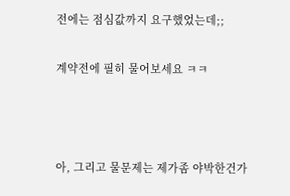전에는 점심값까지 요구했었는데;;

계약전에 필히 물어보세요 ㅋㅋ



아, 그리고 물문제는 제가좀 야박한건가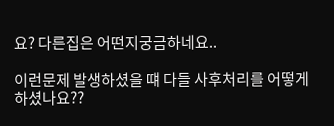요? 다른집은 어떤지궁금하네요..

이런문제 발생하셨을 떄 다들 사후처리를 어떻게 하셨나요??